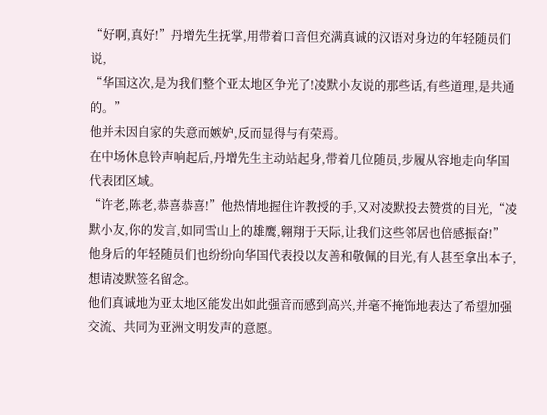“好啊,真好!”丹增先生抚掌,用带着口音但充满真诚的汉语对身边的年轻随员们说,
“华国这次,是为我们整个亚太地区争光了!凌默小友说的那些话,有些道理,是共通的。”
他并未因自家的失意而嫉妒,反而显得与有荣焉。
在中场休息铃声响起后,丹增先生主动站起身,带着几位随员,步履从容地走向华国代表团区域。
“许老,陈老,恭喜恭喜!”他热情地握住许教授的手,又对凌默投去赞赏的目光,“凌默小友,你的发言,如同雪山上的雄鹰,翱翔于天际,让我们这些邻居也倍感振奋!”
他身后的年轻随员们也纷纷向华国代表投以友善和敬佩的目光,有人甚至拿出本子,想请凌默签名留念。
他们真诚地为亚太地区能发出如此强音而感到高兴,并毫不掩饰地表达了希望加强交流、共同为亚洲文明发声的意愿。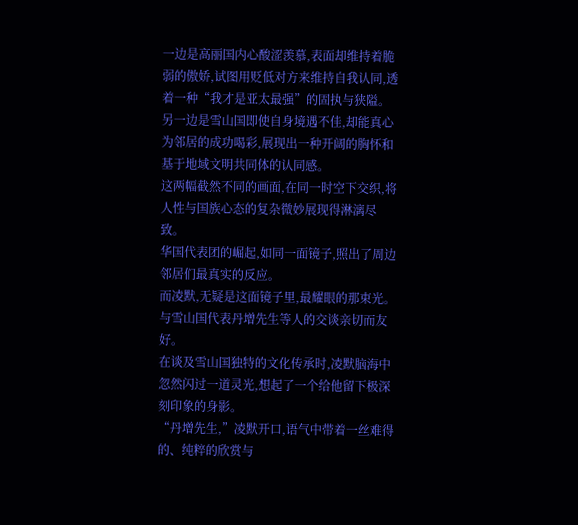一边是高丽国内心酸涩羡慕,表面却维持着脆弱的傲娇,试图用贬低对方来维持自我认同,透着一种“我才是亚太最强”的固执与狭隘。
另一边是雪山国即使自身境遇不佳,却能真心为邻居的成功喝彩,展现出一种开阔的胸怀和基于地域文明共同体的认同感。
这两幅截然不同的画面,在同一时空下交织,将人性与国族心态的复杂微妙展现得淋漓尽致。
华国代表团的崛起,如同一面镜子,照出了周边邻居们最真实的反应。
而凌默,无疑是这面镜子里,最耀眼的那束光。
与雪山国代表丹增先生等人的交谈亲切而友好。
在谈及雪山国独特的文化传承时,凌默脑海中忽然闪过一道灵光,想起了一个给他留下极深刻印象的身影。
“丹增先生,”凌默开口,语气中带着一丝难得的、纯粹的欣赏与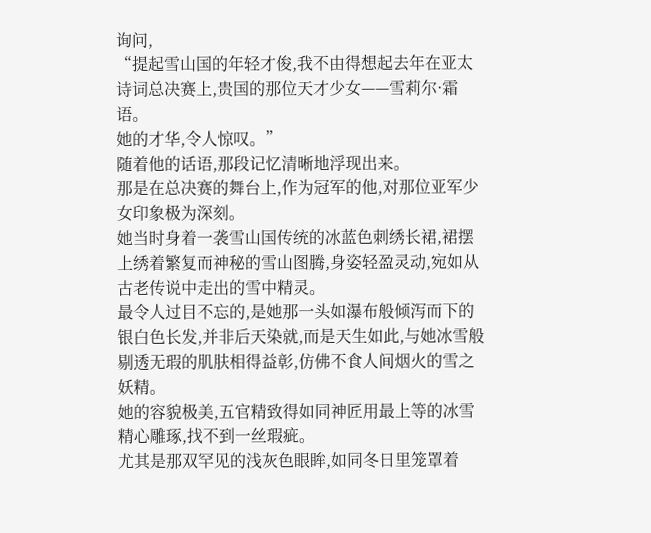询问,
“提起雪山国的年轻才俊,我不由得想起去年在亚太诗词总决赛上,贵国的那位天才少女——雪莉尔·霜语。
她的才华,令人惊叹。”
随着他的话语,那段记忆清晰地浮现出来。
那是在总决赛的舞台上,作为冠军的他,对那位亚军少女印象极为深刻。
她当时身着一袭雪山国传统的冰蓝色刺绣长裙,裙摆上绣着繁复而神秘的雪山图腾,身姿轻盈灵动,宛如从古老传说中走出的雪中精灵。
最令人过目不忘的,是她那一头如瀑布般倾泻而下的银白色长发,并非后天染就,而是天生如此,与她冰雪般剔透无瑕的肌肤相得益彰,仿佛不食人间烟火的雪之妖精。
她的容貌极美,五官精致得如同神匠用最上等的冰雪精心雕琢,找不到一丝瑕疵。
尤其是那双罕见的浅灰色眼眸,如同冬日里笼罩着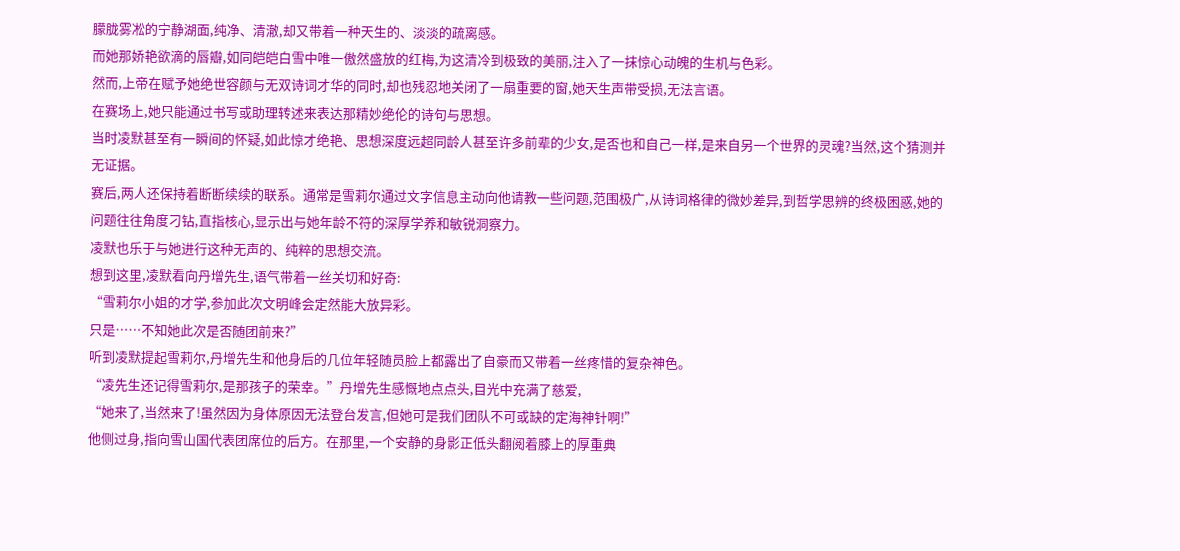朦胧雾凇的宁静湖面,纯净、清澈,却又带着一种天生的、淡淡的疏离感。
而她那娇艳欲滴的唇瓣,如同皑皑白雪中唯一傲然盛放的红梅,为这清冷到极致的美丽,注入了一抹惊心动魄的生机与色彩。
然而,上帝在赋予她绝世容颜与无双诗词才华的同时,却也残忍地关闭了一扇重要的窗,她天生声带受损,无法言语。
在赛场上,她只能通过书写或助理转述来表达那精妙绝伦的诗句与思想。
当时凌默甚至有一瞬间的怀疑,如此惊才绝艳、思想深度远超同龄人甚至许多前辈的少女,是否也和自己一样,是来自另一个世界的灵魂?当然,这个猜测并无证据。
赛后,两人还保持着断断续续的联系。通常是雪莉尔通过文字信息主动向他请教一些问题,范围极广,从诗词格律的微妙差异,到哲学思辨的终极困惑,她的问题往往角度刁钻,直指核心,显示出与她年龄不符的深厚学养和敏锐洞察力。
凌默也乐于与她进行这种无声的、纯粹的思想交流。
想到这里,凌默看向丹增先生,语气带着一丝关切和好奇:
“雪莉尔小姐的才学,参加此次文明峰会定然能大放异彩。
只是……不知她此次是否随团前来?”
听到凌默提起雪莉尔,丹增先生和他身后的几位年轻随员脸上都露出了自豪而又带着一丝疼惜的复杂神色。
“凌先生还记得雪莉尔,是那孩子的荣幸。”丹增先生感慨地点点头,目光中充满了慈爱,
“她来了,当然来了!虽然因为身体原因无法登台发言,但她可是我们团队不可或缺的定海神针啊!”
他侧过身,指向雪山国代表团席位的后方。在那里,一个安静的身影正低头翻阅着膝上的厚重典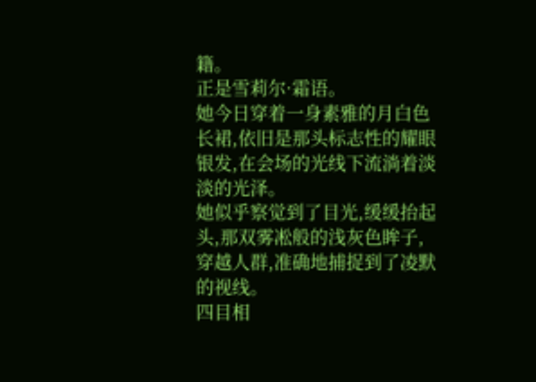籍。
正是雪莉尔·霜语。
她今日穿着一身素雅的月白色长裙,依旧是那头标志性的耀眼银发,在会场的光线下流淌着淡淡的光泽。
她似乎察觉到了目光,缓缓抬起头,那双雾凇般的浅灰色眸子,穿越人群,准确地捕捉到了凌默的视线。
四目相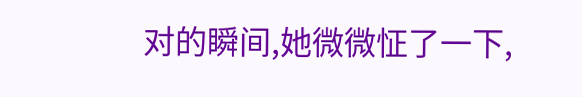对的瞬间,她微微怔了一下,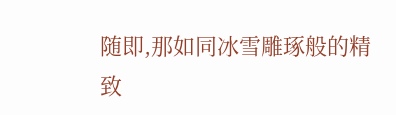随即,那如同冰雪雕琢般的精致